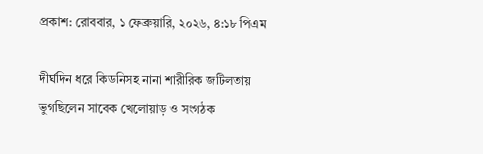প্রকাশ: রোববার, ১ ফেব্রুয়ারি, ২০২৬, ৪:১৮ পিএম

দীর্ঘদিন ধরে কিডনিসহ নানা শারীরিক জটিলতায় ভুগছিলেন সাবেক খেলোয়াড় ও সংগঠক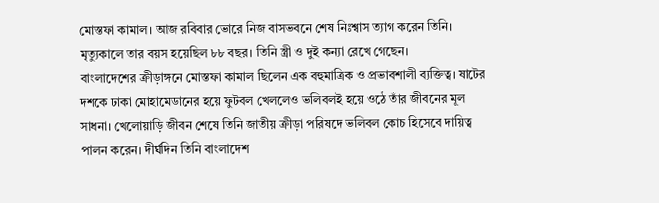মোস্তফা কামাল। আজ রবিবার ভোরে নিজ বাসভবনে শেষ নিঃশ্বাস ত্যাগ করেন তিনি। মৃত্যুকালে তার বয়স হয়েছিল ৮৮ বছর। তিনি স্ত্রী ও দুই কন্যা রেখে গেছেন।
বাংলাদেশের ক্রীড়াঙ্গনে মোস্তফা কামাল ছিলেন এক বহুমাত্রিক ও প্রভাবশালী ব্যক্তিত্ব। ষাটের দশকে ঢাকা মোহামেডানের হয়ে ফুটবল খেললেও ভলিবলই হয়ে ওঠে তাঁর জীবনের মূল সাধনা। খেলোয়াড়ি জীবন শেষে তিনি জাতীয় ক্রীড়া পরিষদে ভলিবল কোচ হিসেবে দায়িত্ব পালন করেন। দীর্ঘদিন তিনি বাংলাদেশ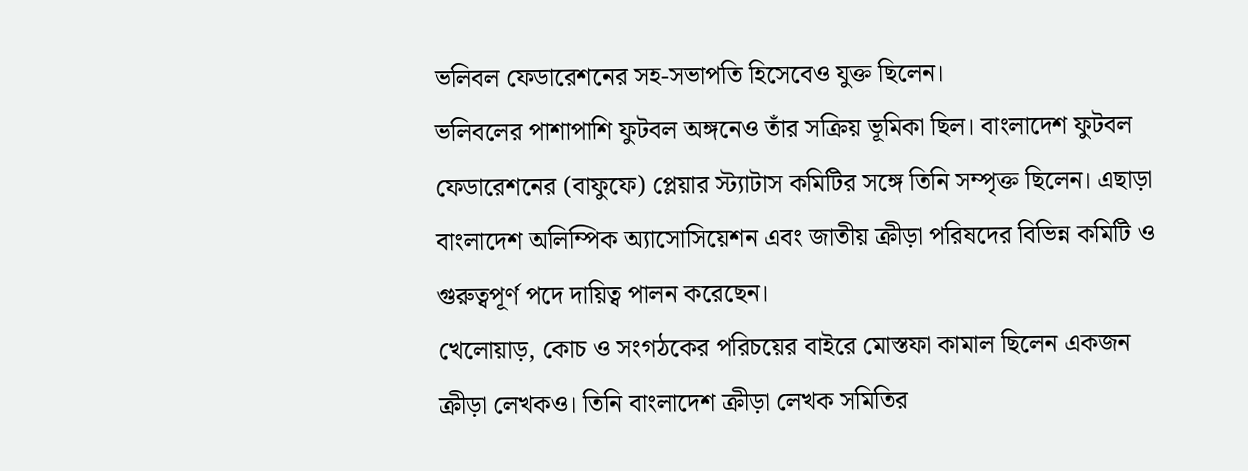ভলিবল ফেডারেশনের সহ-সভাপতি হিসেবেও যুক্ত ছিলেন।
ভলিবলের পাশাপাশি ফুটবল অঙ্গনেও তাঁর সক্রিয় ভূমিকা ছিল। বাংলাদেশ ফুটবল ফেডারেশনের (বাফুফে) প্লেয়ার স্ট্যাটাস কমিটির সঙ্গে তিনি সম্পৃক্ত ছিলেন। এছাড়া বাংলাদেশ অলিম্পিক অ্যাসোসিয়েশন এবং জাতীয় ক্রীড়া পরিষদের বিভিন্ন কমিটি ও গুরুত্বপূর্ণ পদে দায়িত্ব পালন করেছেন।
খেলোয়াড়, কোচ ও সংগঠকের পরিচয়ের বাইরে মোস্তফা কামাল ছিলেন একজন ক্রীড়া লেখকও। তিনি বাংলাদেশ ক্রীড়া লেখক সমিতির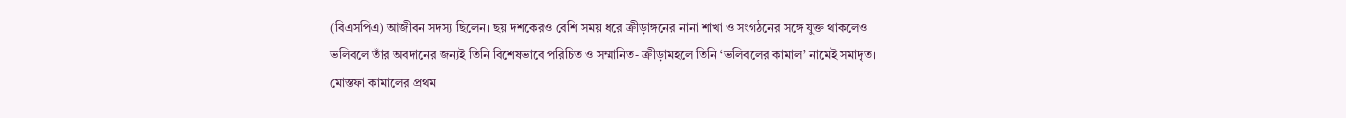(বিএসপিএ) আজীবন সদস্য ছিলেন। ছয় দশকেরও বেশি সময় ধরে ক্রীড়াঙ্গনের নানা শাখা ও সংগঠনের সঙ্গে যুক্ত থাকলেও ভলিবলে তাঁর অবদানের জন্যই তিনি বিশেষভাবে পরিচিত ও সম্মানিত- ক্রীড়ামহলে তিনি ‘ভলিবলের কামাল’ নামেই সমাদৃত।
মোস্তফা কামালের প্রথম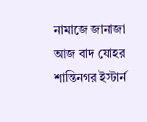নামাজে জানাজা আজ বাদ যোহর শান্তিনগর ইস্টার্ন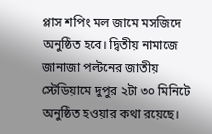প্লাস শপিং মল জামে মসজিদে অনুষ্ঠিত হবে। দ্বিতীয় নামাজে জানাজা পল্টনের জাতীয় স্টেডিয়ামে দুপুর ২টা ৩০ মিনিটে অনুষ্ঠিত হওয়ার কথা রয়েছে।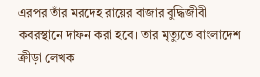এরপর তাঁর মরদেহ রায়ের বাজার বুদ্ধিজীবী কবরস্থানে দাফন করা হবে। তার মৃত্যুতে বাংলাদেশ ক্রীড়া লেখক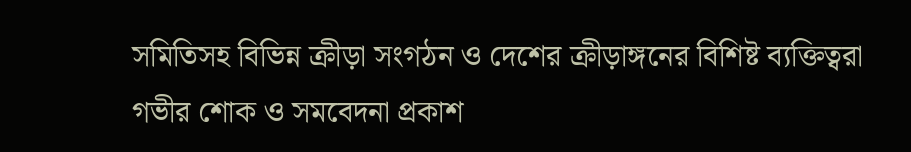সমিতিসহ বিভিন্ন ক্রীড়া সংগঠন ও দেশের ক্রীড়াঙ্গনের বিশিষ্ট ব্যক্তিত্বরা গভীর শোক ও সমবেদনা প্রকাশ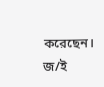করেছেন।
জ/ই